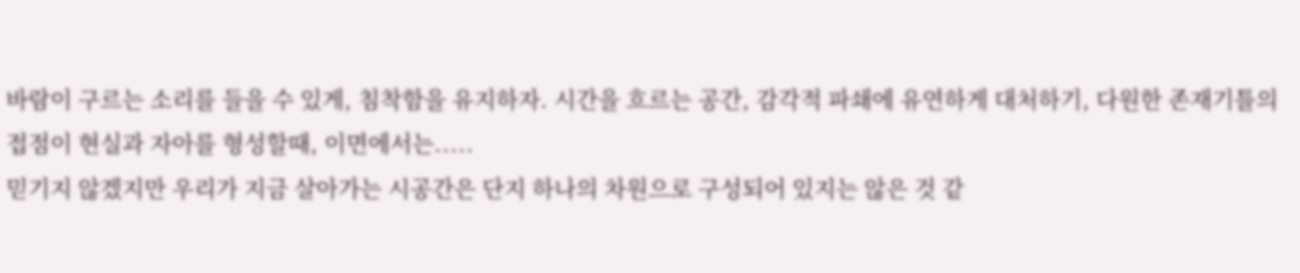바람이 구르는 소리를 들을 수 있게, 침착함을 유지하자. 시간을 흐르는 공간, 감각적 파쇄에 유연하게 대처하기, 다원한 존재기틀의 접점이 현실과 자아를 형성할때, 이면에서는.....
믿기지 않겠지만 우리가 지금 살아가는 시공간은 단지 하나의 차원으로 구성되어 있지는 않은 것 같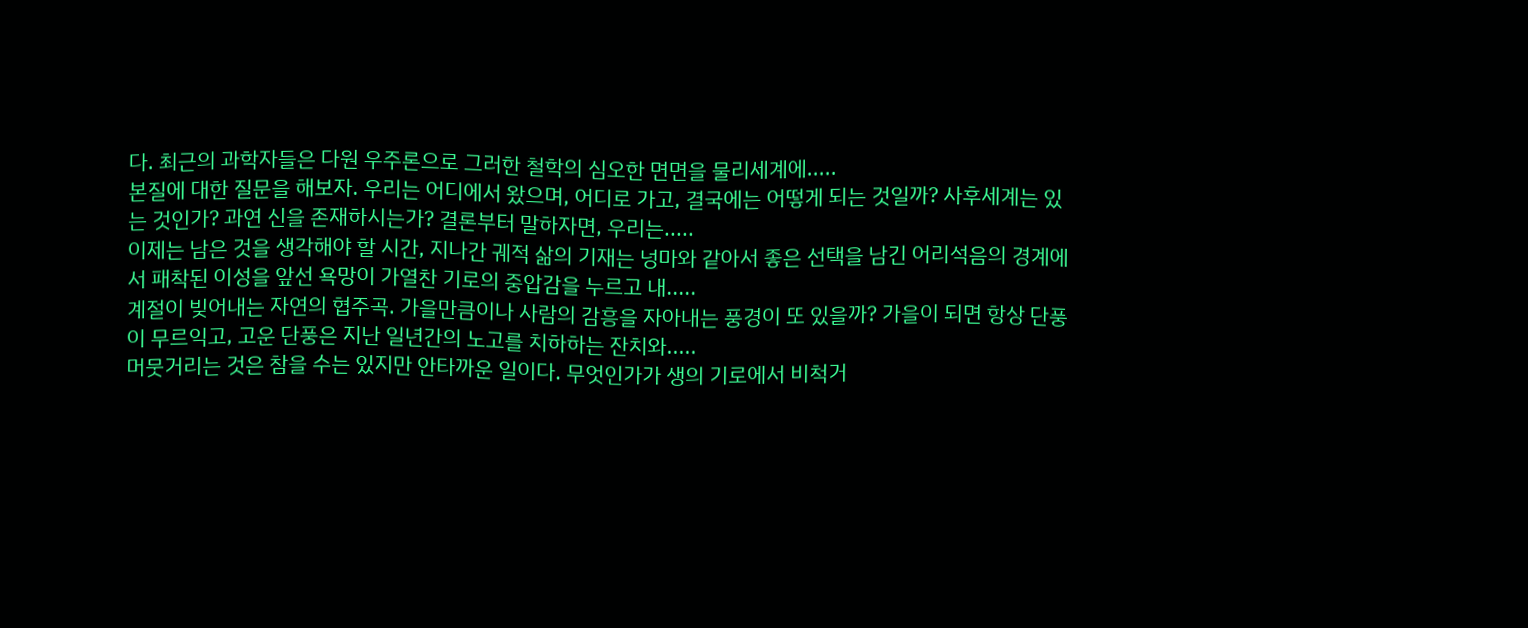다. 최근의 과학자들은 다원 우주론으로 그러한 철학의 심오한 면면을 물리세계에.....
본질에 대한 질문을 해보자. 우리는 어디에서 왔으며, 어디로 가고, 결국에는 어떻게 되는 것일까? 사후세계는 있는 것인가? 과연 신을 존재하시는가? 결론부터 말하자면, 우리는.....
이제는 남은 것을 생각해야 할 시간, 지나간 궤적 삶의 기재는 넝마와 같아서 좋은 선택을 남긴 어리석음의 경계에서 패착된 이성을 앞선 욕망이 가열찬 기로의 중압감을 누르고 내.....
계절이 빚어내는 자연의 협주곡. 가을만큼이나 사람의 감흥을 자아내는 풍경이 또 있을까? 가을이 되면 항상 단풍이 무르익고, 고운 단풍은 지난 일년간의 노고를 치하하는 잔치와.....
머뭇거리는 것은 참을 수는 있지만 안타까운 일이다. 무엇인가가 생의 기로에서 비척거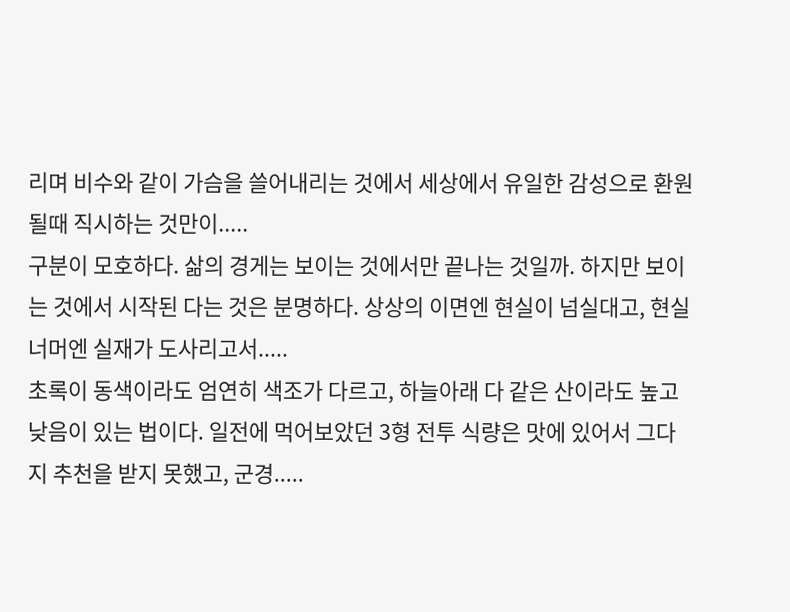리며 비수와 같이 가슴을 쓸어내리는 것에서 세상에서 유일한 감성으로 환원될때 직시하는 것만이.....
구분이 모호하다. 삶의 경게는 보이는 것에서만 끝나는 것일까. 하지만 보이는 것에서 시작된 다는 것은 분명하다. 상상의 이면엔 현실이 넘실대고, 현실 너머엔 실재가 도사리고서.....
초록이 동색이라도 엄연히 색조가 다르고, 하늘아래 다 같은 산이라도 높고 낮음이 있는 법이다. 일전에 먹어보았던 3형 전투 식량은 맛에 있어서 그다지 추천을 받지 못했고, 군경.....